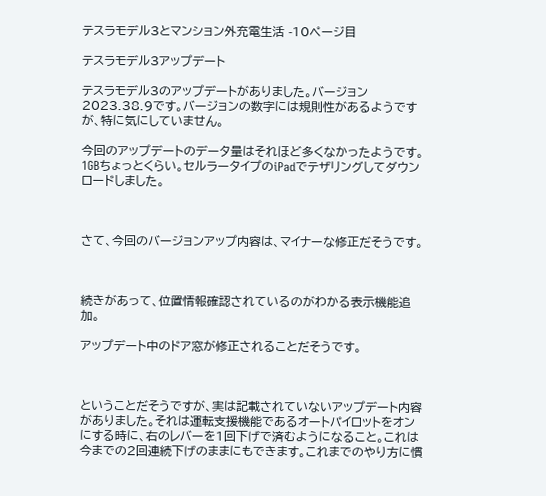テスラモデル3とマンション外充電生活 -10ページ目

テスラモデル3アップデート

テスラモデル3のアップデートがありました。バージョン2023.38.9です。バージョンの数字には規則性があるようですが、特に気にしていません。

今回のアップデートのデータ量はそれほど多くなかったようです。1GBちょっとくらい。セルラータイプのiPadでテザリングしてダウンロードしました。



さて、今回のバージョンアップ内容は、マイナーな修正だそうです。



続きがあって、位置情報確認されているのがわかる表示機能追加。

アップデート中のドア窓が修正されることだそうです。



ということだそうですが、実は記載されていないアップデート内容がありました。それは運転支援機能であるオートパイロットをオンにする時に、右のレバーを1回下げで済むようになること。これは今までの2回連続下げのままにもできます。これまでのやり方に慣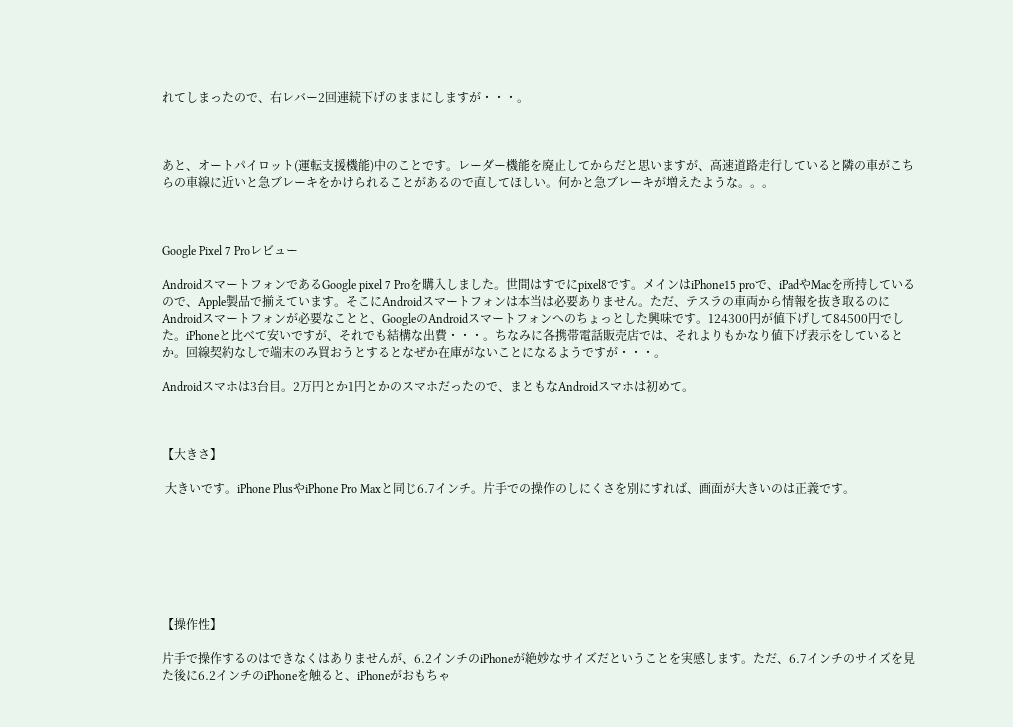れてしまったので、右レバー2回連続下げのままにしますが・・・。



あと、オートパイロット(運転支援機能)中のことです。レーダー機能を廃止してからだと思いますが、高速道路走行していると隣の車がこちらの車線に近いと急ブレーキをかけられることがあるので直してほしい。何かと急ブレーキが増えたような。。。



Google Pixel 7 Proレビュー

AndroidスマートフォンであるGoogle pixel 7 Proを購入しました。世間はすでにpixel8です。メインはiPhone15 proで、iPadやMacを所持しているので、Apple製品で揃えています。そこにAndroidスマートフォンは本当は必要ありません。ただ、テスラの車両から情報を抜き取るのにAndroidスマートフォンが必要なことと、GoogleのAndroidスマートフォンへのちょっとした興味です。124300円が値下げして84500円でした。iPhoneと比べて安いですが、それでも結構な出費・・・。ちなみに各携帯電話販売店では、それよりもかなり値下げ表示をしているとか。回線契約なしで端末のみ買おうとするとなぜか在庫がないことになるようですが・・・。

Androidスマホは3台目。2万円とか1円とかのスマホだったので、まともなAndroidスマホは初めて。



【大きさ】

 大きいです。iPhone PlusやiPhone Pro Maxと同じ6.7インチ。片手での操作のしにくさを別にすれば、画面が大きいのは正義です。







【操作性】

片手で操作するのはできなくはありませんが、6.2インチのiPhoneが絶妙なサイズだということを実感します。ただ、6.7インチのサイズを見た後に6.2インチのiPhoneを触ると、iPhoneがおもちゃ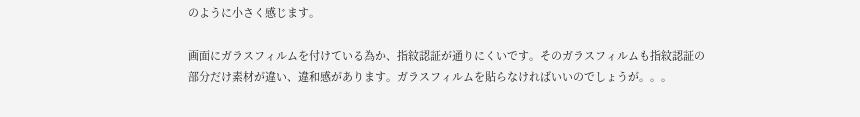のように小さく感じます。

画面にガラスフィルムを付けている為か、指紋認証が通りにくいです。そのガラスフィルムも指紋認証の部分だけ素材が違い、違和感があります。ガラスフィルムを貼らなければいいのでしょうが。。。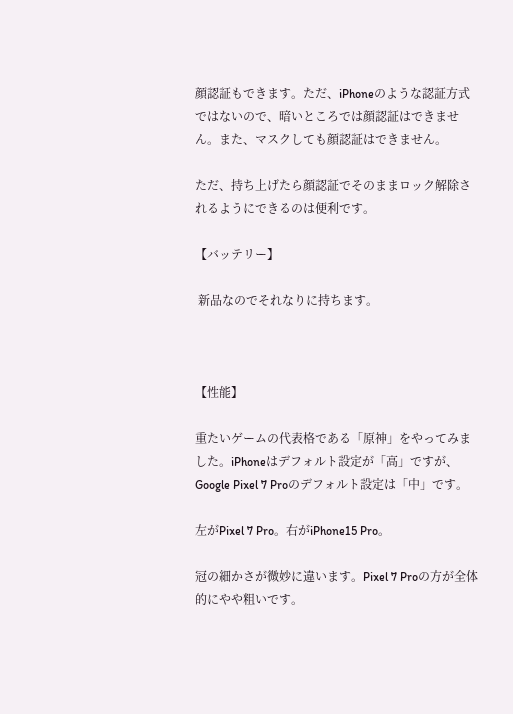顔認証もできます。ただ、iPhoneのような認証方式ではないので、暗いところでは顔認証はできません。また、マスクしても顔認証はできません。

ただ、持ち上げたら顔認証でそのままロック解除されるようにできるのは便利です。

【バッテリー】

 新品なのでそれなりに持ちます。



【性能】

重たいゲームの代表格である「原神」をやってみました。iPhoneはデフォルト設定が「高」ですが、Google Pixel 7 Proのデフォルト設定は「中」です。

左がPixel 7 Pro。右がiPhone15 Pro。

冠の細かさが微妙に違います。Pixel 7 Proの方が全体的にやや粗いです。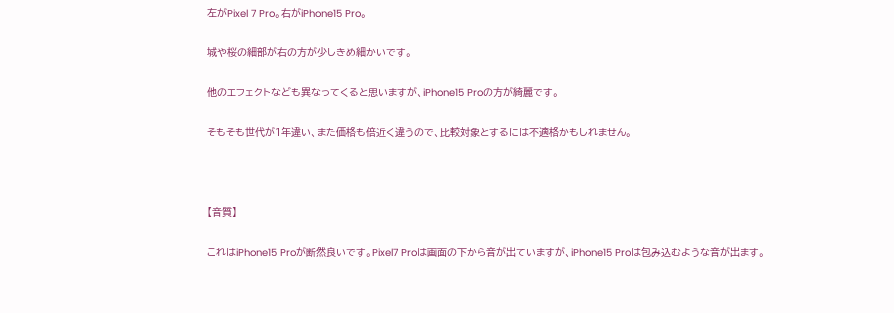左がPixel 7 Pro。右がiPhone15 Pro。

城や桜の細部が右の方が少しきめ細かいです。

他のエフェクトなども異なってくると思いますが、iPhone15 Proの方が綺麗です。

そもそも世代が1年違い、また価格も倍近く違うので、比較対象とするには不適格かもしれません。



【音質】

これはiPhone15 Proが断然良いです。Pixel7 Proは画面の下から音が出ていますが、iPhone15 Proは包み込むような音が出ます。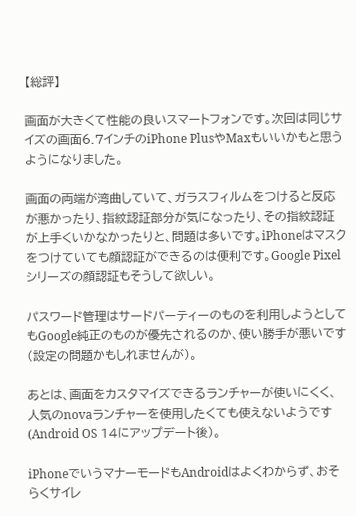【総評】

画面が大きくて性能の良いスマートフォンです。次回は同じサイズの画面6.7インチのiPhone PlusやMaxもいいかもと思うようになりました。

画面の両端が湾曲していて、ガラスフィルムをつけると反応が悪かったり、指紋認証部分が気になったり、その指紋認証が上手くいかなかったりと、問題は多いです。iPhoneはマスクをつけていても顔認証ができるのは便利です。Google Pixelシリーズの顔認証もそうして欲しい。

パスワード管理はサードパーティーのものを利用しようとしてもGoogle純正のものが優先されるのか、使い勝手が悪いです(設定の問題かもしれませんが)。

あとは、画面をカスタマイズできるランチャーが使いにくく、人気のnovaランチャーを使用したくても使えないようです(Android OS 14にアップデート後)。

iPhoneでいうマナーモードもAndroidはよくわからず、おそらくサイレ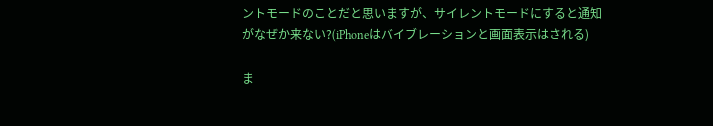ントモードのことだと思いますが、サイレントモードにすると通知がなぜか来ない?(iPhoneはバイブレーションと画面表示はされる)

ま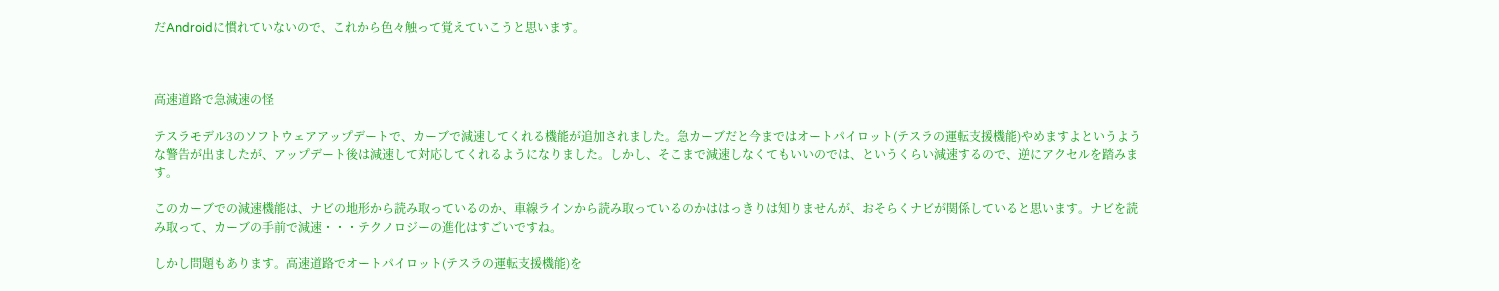だAndroidに慣れていないので、これから色々触って覚えていこうと思います。



高速道路で急減速の怪

テスラモデル3のソフトウェアアップデートで、カーブで減速してくれる機能が追加されました。急カーブだと今まではオートパイロット(テスラの運転支援機能)やめますよというような警告が出ましたが、アップデート後は減速して対応してくれるようになりました。しかし、そこまで減速しなくてもいいのでは、というくらい減速するので、逆にアクセルを踏みます。

このカーブでの減速機能は、ナビの地形から読み取っているのか、車線ラインから読み取っているのかははっきりは知りませんが、おそらくナビが関係していると思います。ナビを読み取って、カーブの手前で減速・・・テクノロジーの進化はすごいですね。

しかし問題もあります。高速道路でオートパイロット(テスラの運転支援機能)を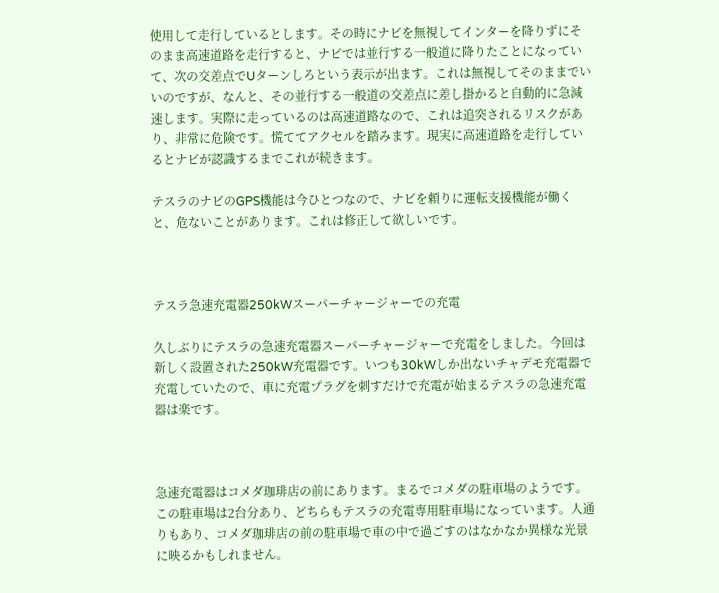使用して走行しているとします。その時にナビを無視してインターを降りずにそのまま高速道路を走行すると、ナビでは並行する一般道に降りたことになっていて、次の交差点でUターンしろという表示が出ます。これは無視してそのままでいいのですが、なんと、その並行する一般道の交差点に差し掛かると自動的に急減速します。実際に走っているのは高速道路なので、これは追突されるリスクがあり、非常に危険です。慌ててアクセルを踏みます。現実に高速道路を走行しているとナビが認識するまでこれが続きます。

テスラのナビのGPS機能は今ひとつなので、ナビを頼りに運転支援機能が働くと、危ないことがあります。これは修正して欲しいです。



テスラ急速充電器250kWスーパーチャージャーでの充電

久しぶりにテスラの急速充電器スーパーチャージャーで充電をしました。今回は新しく設置された250kW充電器です。いつも30kWしか出ないチャデモ充電器で充電していたので、車に充電プラグを刺すだけで充電が始まるテスラの急速充電器は楽です。



急速充電器はコメダ珈琲店の前にあります。まるでコメダの駐車場のようです。この駐車場は2台分あり、どちらもテスラの充電専用駐車場になっています。人通りもあり、コメダ珈琲店の前の駐車場で車の中で過ごすのはなかなか異様な光景に映るかもしれません。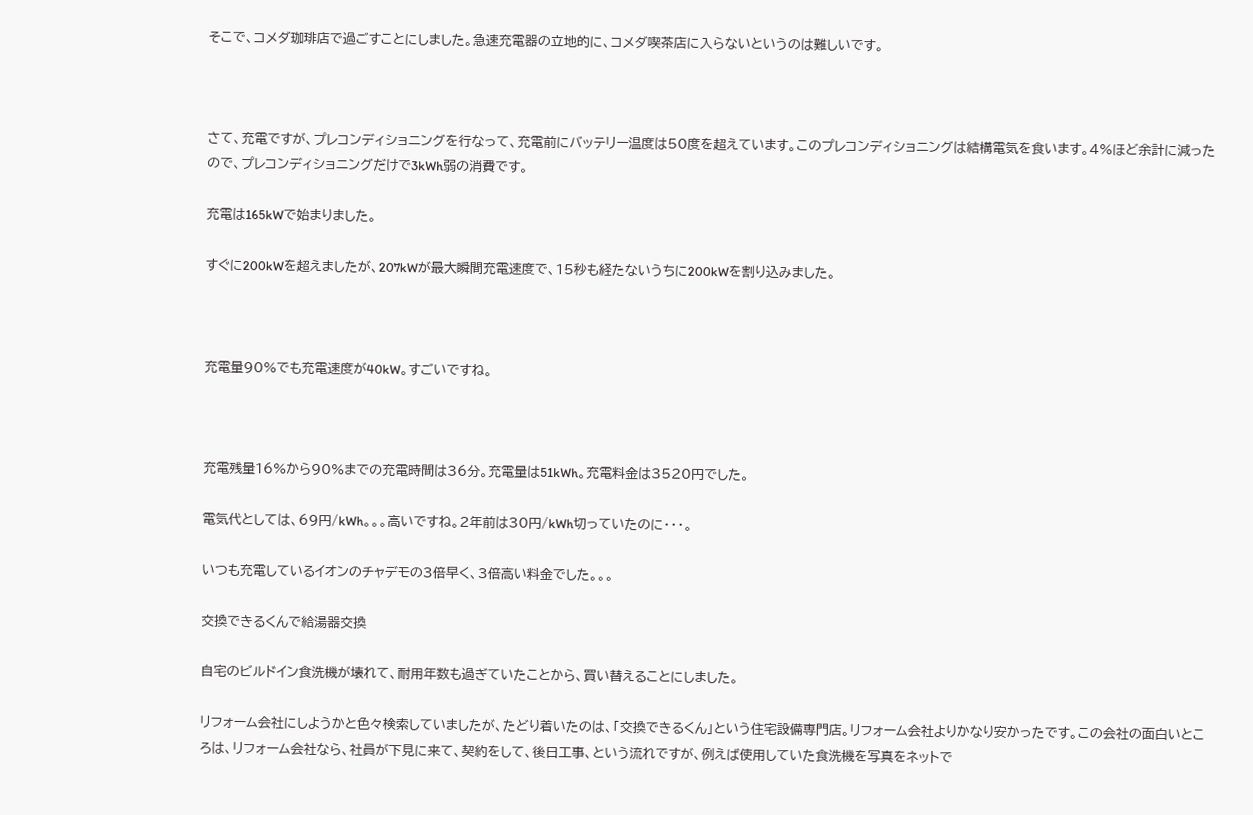そこで、コメダ珈琲店で過ごすことにしました。急速充電器の立地的に、コメダ喫茶店に入らないというのは難しいです。



さて、充電ですが、プレコンディショニングを行なって、充電前にバッテリー温度は50度を超えています。このプレコンディショニングは結構電気を食います。4%ほど余計に減ったので、プレコンディショニングだけで3kWh弱の消費です。

充電は165kWで始まりました。

すぐに200kWを超えましたが、207kWが最大瞬間充電速度で、15秒も経たないうちに200kWを割り込みました。



充電量90%でも充電速度が40kW。すごいですね。



充電残量16%から90%までの充電時間は36分。充電量は51kWh。充電料金は3520円でした。

電気代としては、69円/kWh。。。高いですね。2年前は30円/kWh切っていたのに・・・。

いつも充電しているイオンのチャデモの3倍早く、3倍高い料金でした。。。

交換できるくんで給湯器交換

自宅のビルドイン食洗機が壊れて、耐用年数も過ぎていたことから、買い替えることにしました。

リフォーム会社にしようかと色々検索していましたが、たどり着いたのは、「交換できるくん」という住宅設備専門店。リフォーム会社よりかなり安かったです。この会社の面白いところは、リフォーム会社なら、社員が下見に来て、契約をして、後日工事、という流れですが、例えば使用していた食洗機を写真をネットで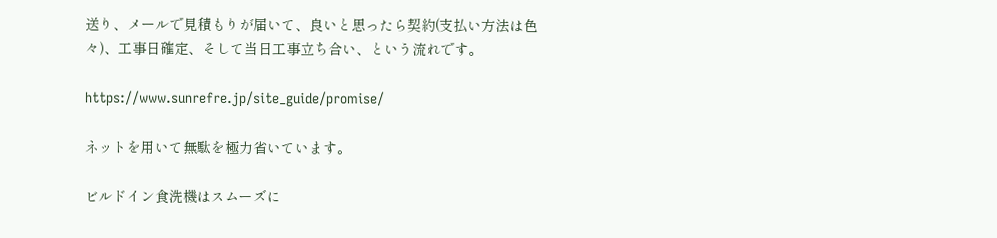送り、メールで見積もりが届いて、良いと思ったら契約(支払い方法は色々)、工事日確定、そして当日工事立ち合い、という流れです。

https://www.sunrefre.jp/site_guide/promise/

ネットを用いて無駄を極力省いています。

ビルドイン食洗機はスムーズに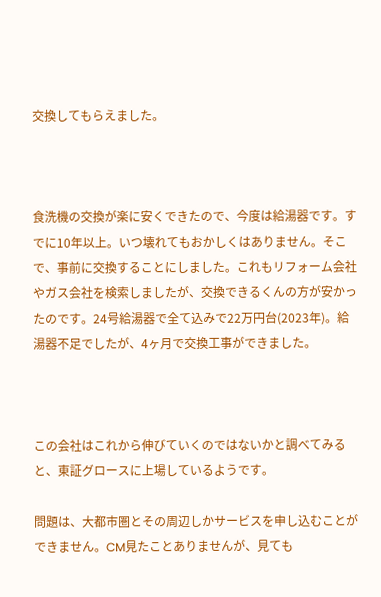交換してもらえました。



食洗機の交換が楽に安くできたので、今度は給湯器です。すでに10年以上。いつ壊れてもおかしくはありません。そこで、事前に交換することにしました。これもリフォーム会社やガス会社を検索しましたが、交換できるくんの方が安かったのです。24号給湯器で全て込みで22万円台(2023年)。給湯器不足でしたが、4ヶ月で交換工事ができました。



この会社はこれから伸びていくのではないかと調べてみると、東証グロースに上場しているようです。

問題は、大都市圏とその周辺しかサービスを申し込むことができません。CM見たことありませんが、見ても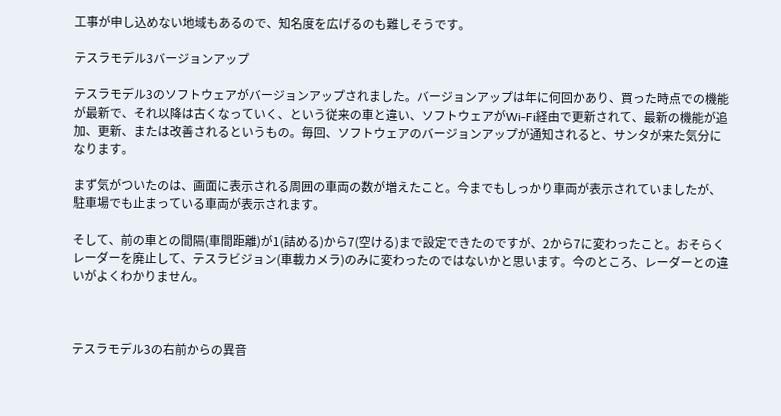工事が申し込めない地域もあるので、知名度を広げるのも難しそうです。

テスラモデル3バージョンアップ

テスラモデル3のソフトウェアがバージョンアップされました。バージョンアップは年に何回かあり、買った時点での機能が最新で、それ以降は古くなっていく、という従来の車と違い、ソフトウェアがWi-Fi経由で更新されて、最新の機能が追加、更新、または改善されるというもの。毎回、ソフトウェアのバージョンアップが通知されると、サンタが来た気分になります。

まず気がついたのは、画面に表示される周囲の車両の数が増えたこと。今までもしっかり車両が表示されていましたが、駐車場でも止まっている車両が表示されます。

そして、前の車との間隔(車間距離)が1(詰める)から7(空ける)まで設定できたのですが、2から7に変わったこと。おそらくレーダーを廃止して、テスラビジョン(車載カメラ)のみに変わったのではないかと思います。今のところ、レーダーとの違いがよくわかりません。



テスラモデル3の右前からの異音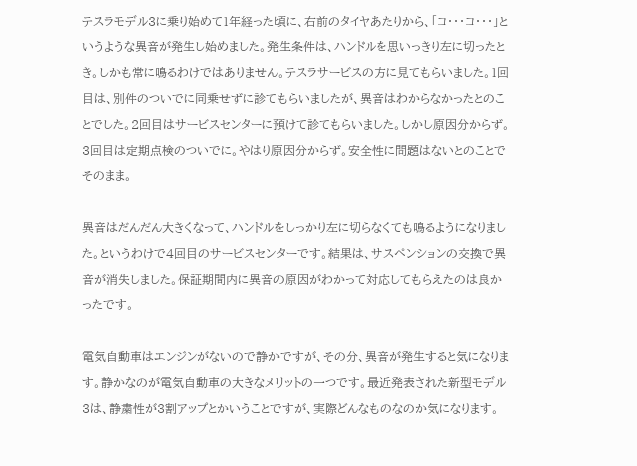テスラモデル3に乗り始めて1年経った頃に、右前のタイヤあたりから、「コ・・・コ・・・」というような異音が発生し始めました。発生条件は、ハンドルを思いっきり左に切ったとき。しかも常に鳴るわけではありません。テスラサービスの方に見てもらいました。1回目は、別件のついでに同乗せずに診てもらいましたが、異音はわからなかったとのことでした。2回目はサービスセンターに預けて診てもらいました。しかし原因分からず。3回目は定期点検のついでに。やはり原因分からず。安全性に問題はないとのことでそのまま。

異音はだんだん大きくなって、ハンドルをしっかり左に切らなくても鳴るようになりました。というわけで4回目のサービスセンターです。結果は、サスペンションの交換で異音が消失しました。保証期間内に異音の原因がわかって対応してもらえたのは良かったです。

電気自動車はエンジンがないので静かですが、その分、異音が発生すると気になります。静かなのが電気自動車の大きなメリットの一つです。最近発表された新型モデル3は、静粛性が3割アップとかいうことですが、実際どんなものなのか気になります。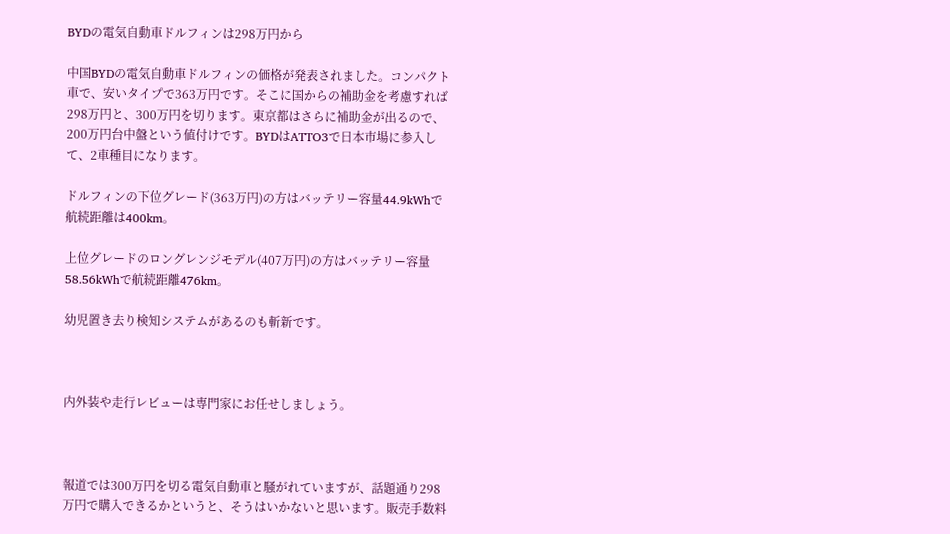BYDの電気自動車ドルフィンは298万円から

中国BYDの電気自動車ドルフィンの価格が発表されました。コンパクト車で、安いタイプで363万円です。そこに国からの補助金を考慮すれば298万円と、300万円を切ります。東京都はさらに補助金が出るので、200万円台中盤という値付けです。BYDはATTO3で日本市場に参入して、2車種目になります。

ドルフィンの下位グレード(363万円)の方はバッテリー容量44.9kWhで航続距離は400km。

上位グレードのロングレンジモデル(407万円)の方はバッテリー容量58.56kWhで航続距離476km。

幼児置き去り検知システムがあるのも斬新です。



内外装や走行レビューは専門家にお任せしましょう。



報道では300万円を切る電気自動車と騒がれていますが、話題通り298万円で購入できるかというと、そうはいかないと思います。販売手数料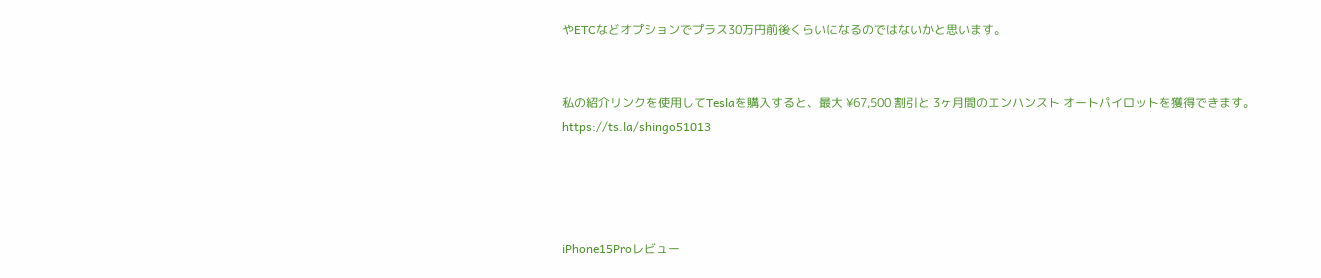やETCなどオプションでプラス30万円前後くらいになるのではないかと思います。


私の紹介リンクを使用してTeslaを購入すると、最大 ¥67,500 割引と 3ヶ月間のエンハンスト オートパイロットを獲得できます。
https://ts.la/shingo51013




iPhone15Proレビュー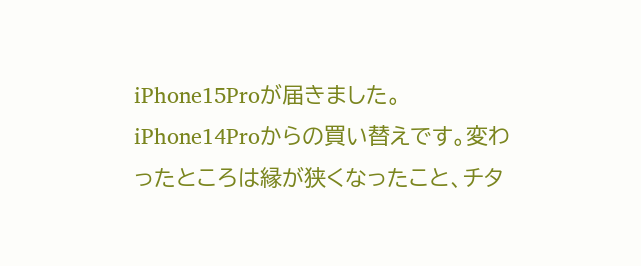iPhone15Proが届きました。iPhone14Proからの買い替えです。変わったところは縁が狭くなったこと、チタ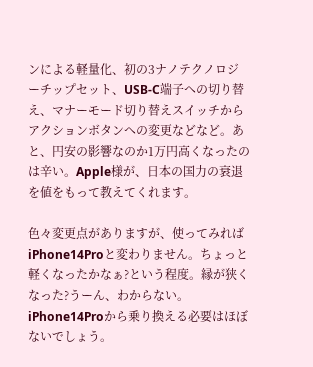ンによる軽量化、初の3ナノテクノロジーチップセット、USB-C端子への切り替え、マナーモード切り替えスイッチからアクションボタンへの変更などなど。あと、円安の影響なのか1万円高くなったのは辛い。Apple様が、日本の国力の衰退を値をもって教えてくれます。

色々変更点がありますが、使ってみればiPhone14Proと変わりません。ちょっと軽くなったかなぁ?という程度。縁が狭くなった?うーん、わからない。iPhone14Proから乗り換える必要はほぼないでしょう。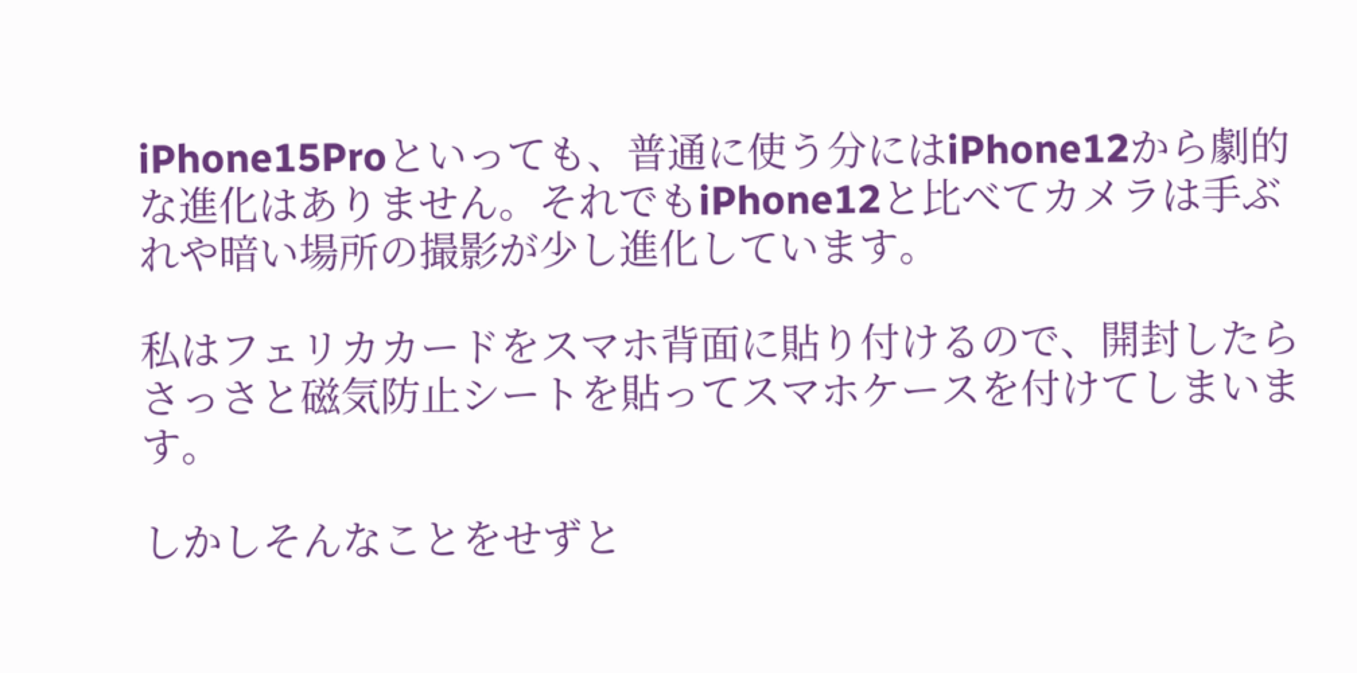iPhone15Proといっても、普通に使う分にはiPhone12から劇的な進化はありません。それでもiPhone12と比べてカメラは手ぶれや暗い場所の撮影が少し進化しています。

私はフェリカカードをスマホ背面に貼り付けるので、開封したらさっさと磁気防止シートを貼ってスマホケースを付けてしまいます。

しかしそんなことをせずと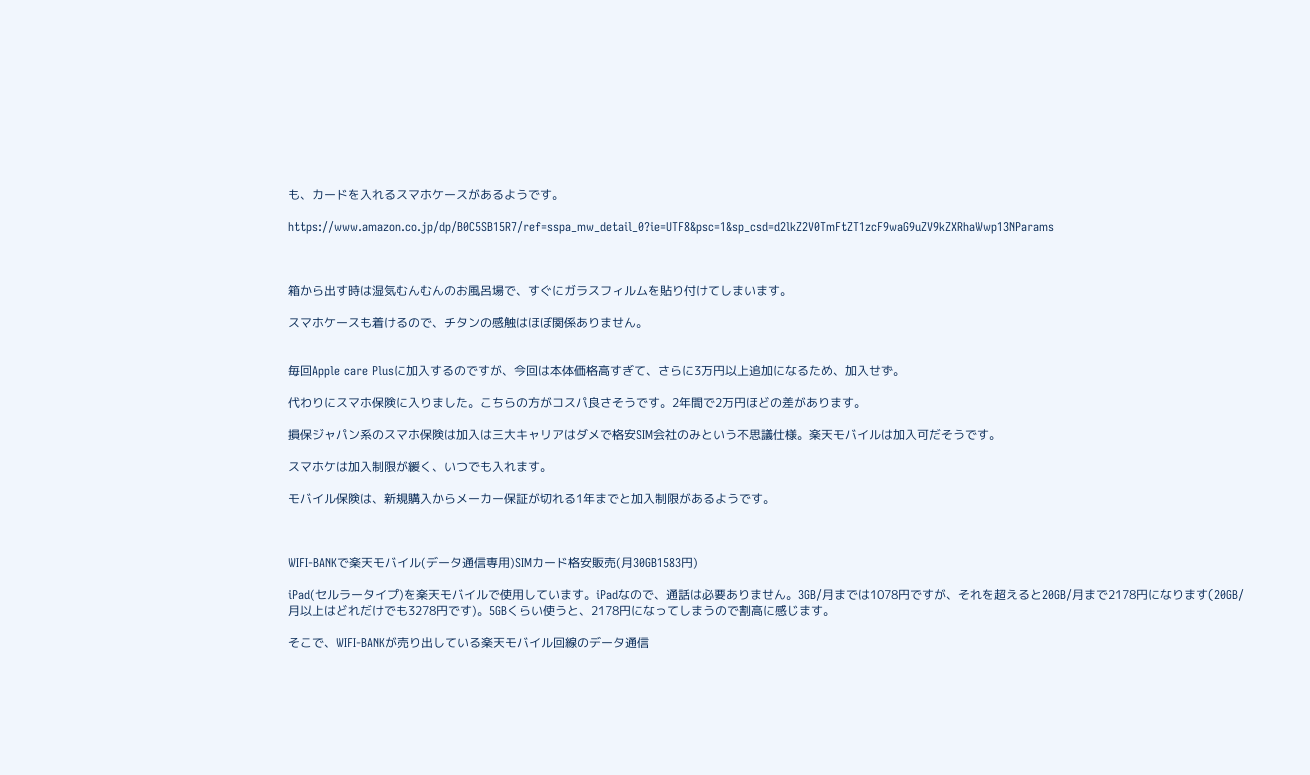も、カードを入れるスマホケースがあるようです。

https://www.amazon.co.jp/dp/B0C5SB15R7/ref=sspa_mw_detail_0?ie=UTF8&psc=1&sp_csd=d2lkZ2V0TmFtZT1zcF9waG9uZV9kZXRhaWwp13NParams



箱から出す時は湿気むんむんのお風呂場で、すぐにガラスフィルムを貼り付けてしまいます。

スマホケースも着けるので、チタンの感触はほぼ関係ありません。


毎回Apple care Plusに加入するのですが、今回は本体価格高すぎて、さらに3万円以上追加になるため、加入せず。

代わりにスマホ保険に入りました。こちらの方がコスパ良さそうです。2年間で2万円ほどの差があります。

損保ジャパン系のスマホ保険は加入は三大キャリアはダメで格安SIM会社のみという不思議仕様。楽天モバイルは加入可だそうです。

スマホケは加入制限が緩く、いつでも入れます。

モバイル保険は、新規購入からメーカー保証が切れる1年までと加入制限があるようです。



WIFI-BANKで楽天モバイル(データ通信専用)SIMカード格安販売(月30GB1583円)

iPad(セルラータイプ)を楽天モバイルで使用しています。iPadなので、通話は必要ありません。3GB/月までは1078円ですが、それを超えると20GB/月まで2178円になります(20GB/月以上はどれだけでも3278円です)。5GBくらい使うと、2178円になってしまうので割高に感じます。

そこで、WIFI-BANKが売り出している楽天モバイル回線のデータ通信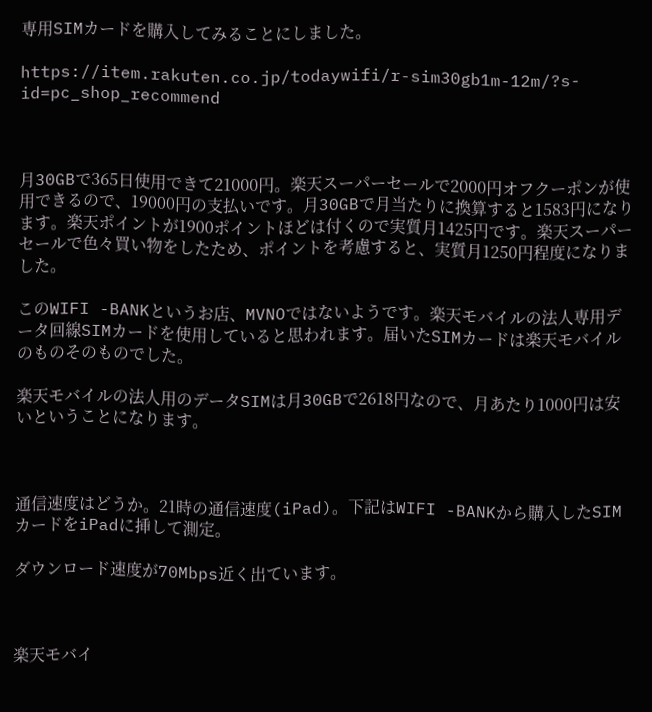専用SIMカードを購入してみることにしました。

https://item.rakuten.co.jp/todaywifi/r-sim30gb1m-12m/?s-id=pc_shop_recommend



月30GBで365日使用できて21000円。楽天スーパーセールで2000円オフクーポンが使用できるので、19000円の支払いです。月30GBで月当たりに換算すると1583円になります。楽天ポイントが1900ポイントほどは付くので実質月1425円です。楽天スーパーセールで色々買い物をしたため、ポイントを考慮すると、実質月1250円程度になりました。

このWIFI -BANKというお店、MVNOではないようです。楽天モバイルの法人専用データ回線SIMカードを使用していると思われます。届いたSIMカードは楽天モバイルのものそのものでした。

楽天モバイルの法人用のデータSIMは月30GBで2618円なので、月あたり1000円は安いということになります。



通信速度はどうか。21時の通信速度(iPad)。下記はWIFI -BANKから購入したSIMカードをiPadに挿して測定。

ダウンロード速度が70Mbps近く出ています。



楽天モバイ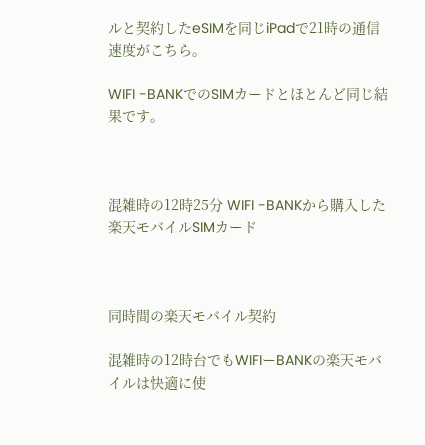ルと契約したeSIMを同じiPadで21時の通信速度がこちら。

WIFI -BANKでのSIMカードとほとんど同じ結果です。



混雑時の12時25分 WIFI -BANKから購入した楽天モバイルSIMカード



同時間の楽天モバイル契約

混雑時の12時台でもWIFIーBANKの楽天モバイルは快適に使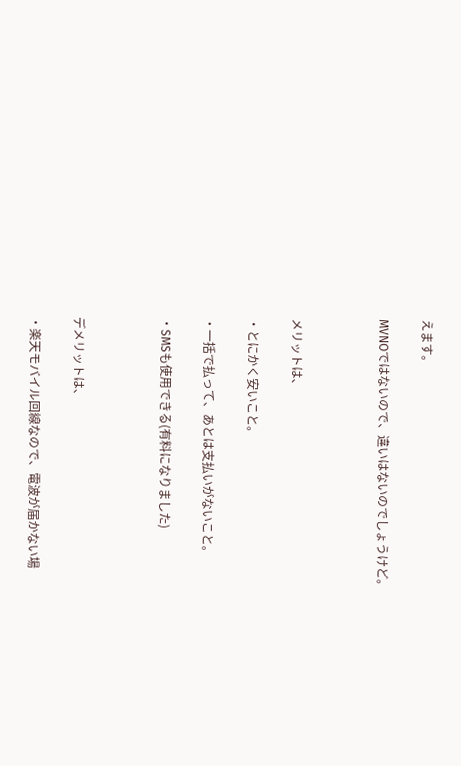えます。

MVNOではないので、違いはないのでしょうけど。



メリットは、

・とにかく安いこと。

・一括で払って、あとは支払いがないこと。

・SMSも使用できる(有料になりました)



デメリットは、

・楽天モバイル回線なので、電波が届かない場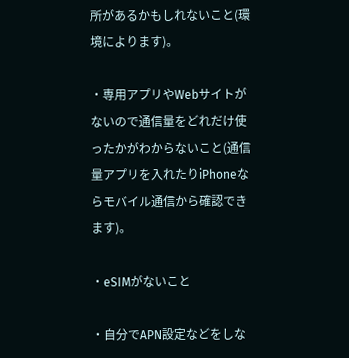所があるかもしれないこと(環境によります)。

・専用アプリやWebサイトがないので通信量をどれだけ使ったかがわからないこと(通信量アプリを入れたりiPhoneならモバイル通信から確認できます)。

・eSIMがないこと

・自分でAPN設定などをしな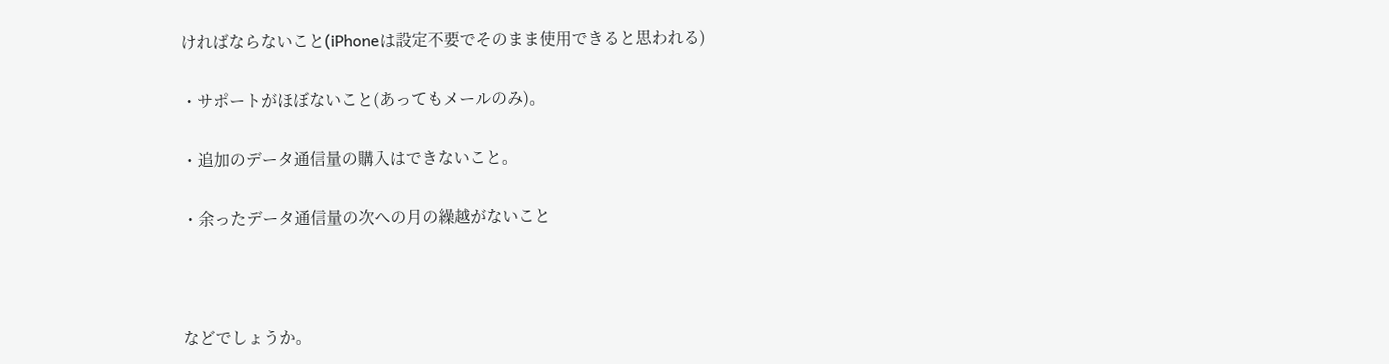ければならないこと(iPhoneは設定不要でそのまま使用できると思われる)

・サポートがほぼないこと(あってもメールのみ)。

・追加のデータ通信量の購入はできないこと。

・余ったデータ通信量の次への月の繰越がないこと



などでしょうか。